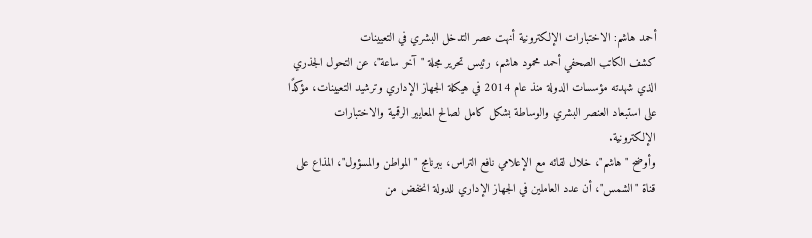أحمد هاشم: الاختبارات الإلكترونية أنهت عصر التدخل البشري في التعيينات
كشف الكاتب الصحفي أحمد محمود هاشم، رئيس تحرير مجلة "آخر ساعة"، عن التحول الجذري الذي شهدته مؤسسات الدولة منذ عام 2014 في هيكلة الجهاز الإداري وترشيد التعيينات، مؤكدًا على استبعاد العنصر البشري والوساطة بشكل كامل لصالح المعايير الرقمية والاختبارات الإلكترونية.
وأوضح "هاشم"، خلال لقائه مع الإعلامي نافع التراس، ببرنامج "المواطن والمسؤول"، المذاع على قناة "الشمس"، أن عدد العاملين في الجهاز الإداري للدولة انخفض من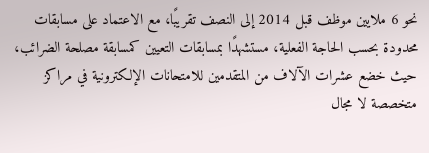نحو 6 ملايين موظف قبل 2014 إلى النصف تقريبًا، مع الاعتماد على مسابقات محدودة بحسب الحاجة الفعلية، مستشهدًا بمسابقات التعيين كمسابقة مصلحة الضرائب، حيث خضع عشرات الآلاف من المتقدمين للامتحانات الإلكترونية في مراكز متخصصة لا مجال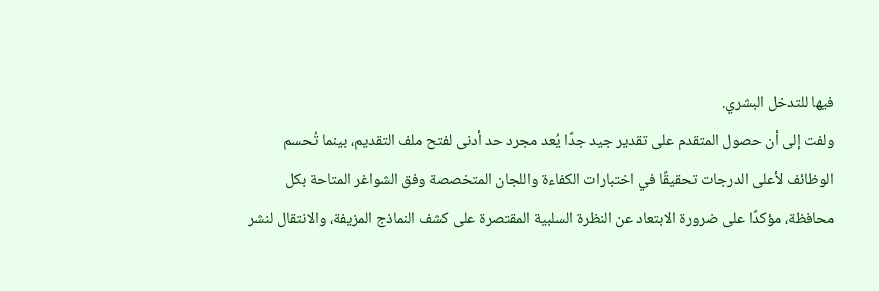فيها للتدخل البشري.
ولفت إلى أن حصول المتقدم على تقدير جيد جدًا يُعد مجرد حد أدنى لفتح ملف التقديم، بينما تُحسم الوظائف لأعلى الدرجات تحقيقًا في اختبارات الكفاءة واللجان المتخصصة وفق الشواغر المتاحة بكل محافظة، مؤكدًا على ضرورة الابتعاد عن النظرة السلبية المقتصرة على كشف النماذج المزيفة، والانتقال لنشر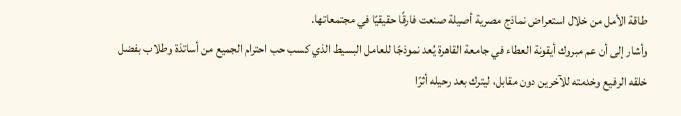طاقة الأمل من خلال استعراض نماذج مصرية أصيلة صنعت فارقًا حقيقيًا في مجتمعاتها.
وأشار إلى أن عم مبروك أيقونة العطاء في جامعة القاهرة يُعد نموذجًا للعامل البسيط الذي كسب حب احترام الجميع من أساتذة وطلاب بفضل خلقه الرفيع وخدمته للآخرين دون مقابل، ليترك بعد رحيله أثرًا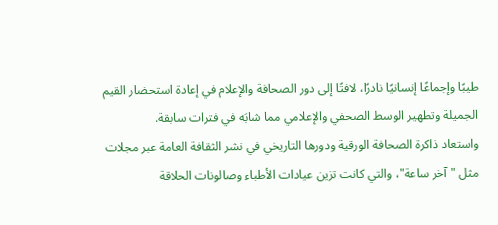طيبًا وإجماعًا إنسانيًا نادرًا، لافتًا إلى دور الصحافة والإعلام في إعادة استحضار القيم الجميلة وتطهير الوسط الصحفي والإعلامي مما شابَه في فترات سابقة.
واستعاد ذاكرة الصحافة الورقية ودورها التاريخي في نشر الثقافة العامة عبر مجلات مثل "آخر ساعة"، والتي كانت تزين عيادات الأطباء وصالونات الحلاقة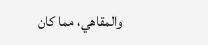والمقاهي، مما كان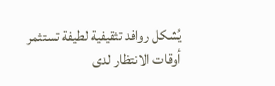يُشكل روافد تثقيفية لطيفة تستثمر أوقات الانتظار لدى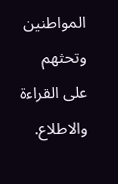المواطنين وتحثهم على القراءة والاطلاع.